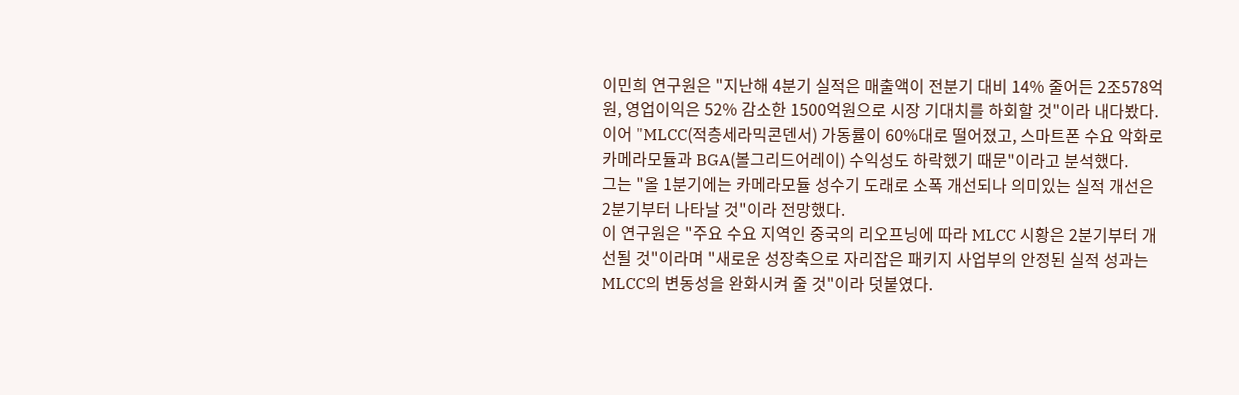이민희 연구원은 "지난해 4분기 실적은 매출액이 전분기 대비 14% 줄어든 2조578억원, 영업이익은 52% 감소한 1500억원으로 시장 기대치를 하회할 것"이라 내다봤다.
이어 "MLCC(적층세라믹콘덴서) 가동률이 60%대로 떨어졌고, 스마트폰 수요 악화로 카메라모듈과 BGA(볼그리드어레이) 수익성도 하락헸기 때문"이라고 분석했다.
그는 "올 1분기에는 카메라모듈 성수기 도래로 소폭 개선되나 의미있는 실적 개선은 2분기부터 나타날 것"이라 전망했다.
이 연구원은 "주요 수요 지역인 중국의 리오프닝에 따라 MLCC 시황은 2분기부터 개선될 것"이라며 "새로운 성장축으로 자리잡은 패키지 사업부의 안정된 실적 성과는 MLCC의 변동성을 완화시켜 줄 것"이라 덧붙였다.